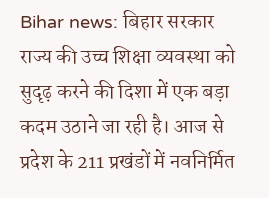Bihar news: बिहार सरकार राज्य की उच्च शिक्षा व्यवस्था को सुदृढ़ करने की दिशा में एक बड़ा कदम उठाने जा रही है। आज से प्रदेश के 211 प्रखंडों में नवनिर्मित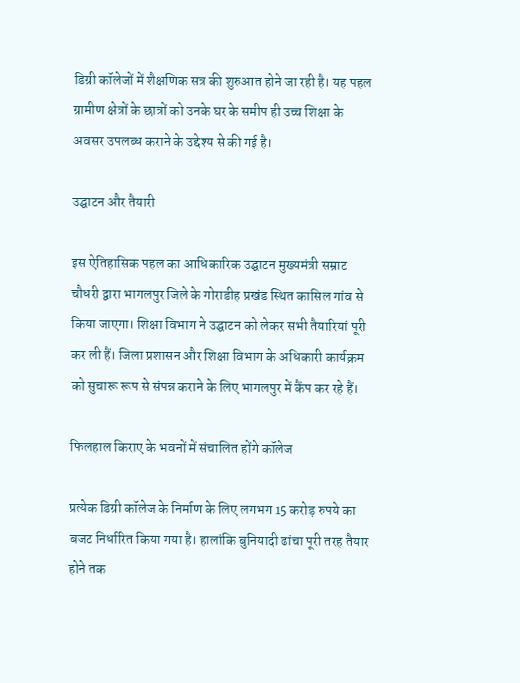डिग्री कॉलेजों में शैक्षणिक सत्र की शुरुआत होने जा रही है। यह पहल ग्रामीण क्षेत्रों के छात्रों को उनके घर के समीप ही उच्च शिक्षा के अवसर उपलब्ध कराने के उद्देश्य से की गई है।

उद्घाटन और तैयारी

इस ऐतिहासिक पहल का आधिकारिक उद्घाटन मुख्यमंत्री सम्राट चौधरी द्वारा भागलपुर जिले के गोराडीह प्रखंड स्थित कासिल गांव से किया जाएगा। शिक्षा विभाग ने उद्घाटन को लेकर सभी तैयारियां पूरी कर ली हैं। जिला प्रशासन और शिक्षा विभाग के अधिकारी कार्यक्रम को सुचारू रूप से संपन्न कराने के लिए भागलपुर में कैंप कर रहे हैं।

फिलहाल किराए के भवनों में संचालित होंगे कॉलेज

प्रत्येक डिग्री कॉलेज के निर्माण के लिए लगभग 15 करोड़ रुपये का बजट निर्धारित किया गया है। हालांकि बुनियादी ढांचा पूरी तरह तैयार होने तक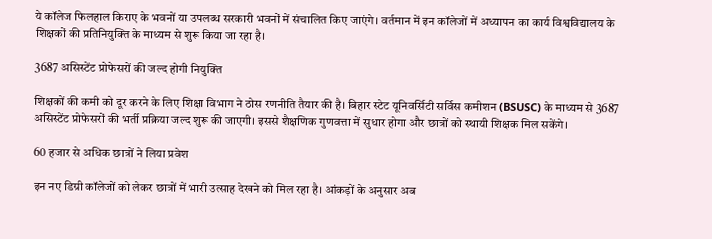ये कॉलेज फिलहाल किराए के भवनों या उपलब्ध सरकारी भवनों में संचालित किए जाएंगे। वर्तमान में इन कॉलेजों में अध्यापन का कार्य विश्वविद्यालय के शिक्षकों की प्रतिनियुक्ति के माध्यम से शुरू किया जा रहा है।

3687 असिस्टेंट प्रोफेसरों की जल्द होगी नियुक्ति

शिक्षकों की कमी को दूर करने के लिए शिक्षा विभाग ने ठोस रणनीति तैयार की है। बिहार स्टेट यूनिवर्सिटी सर्विस कमीशन (BSUSC) के माध्यम से 3687 असिस्टेंट प्रोफेसरों की भर्ती प्रक्रिया जल्द शुरू की जाएगी। इससे शैक्षणिक गुणवत्ता में सुधार होगा और छात्रों को स्थायी शिक्षक मिल सकेंगे।

60 हजार से अधिक छात्रों ने लिया प्रवेश

इन नए डिग्री कॉलेजों को लेकर छात्रों में भारी उत्साह देखने को मिल रहा है। आंकड़ों के अनुसार अब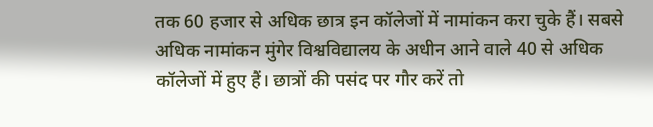तक 60 हजार से अधिक छात्र इन कॉलेजों में नामांकन करा चुके हैं। सबसे अधिक नामांकन मुंगेर विश्वविद्यालय के अधीन आने वाले 40 से अधिक कॉलेजों में हुए हैं। छात्रों की पसंद पर गौर करें तो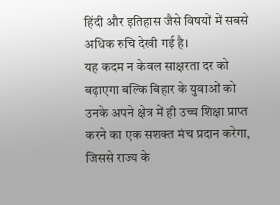हिंदी और इतिहास जैसे विषयों में सबसे अधिक रुचि देखी गई है।
यह कदम न केवल साक्षरता दर को बढ़ाएगा बल्कि बिहार के युवाओं को उनके अपने क्षेत्र में ही उच्च शिक्षा प्राप्त करने का एक सशक्त मंच प्रदान करेगा, जिससे राज्य के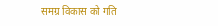समग्र विकास को गति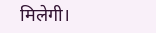मिलेगी।